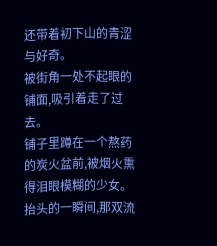还带着初下山的青涩与好奇。
被街角一处不起眼的铺面,吸引着走了过去。
铺子里蹲在一个熬药的炭火盆前,被烟火熏得泪眼模糊的少女。
抬头的一瞬间,那双流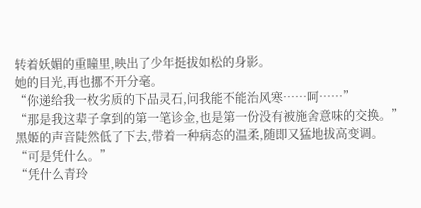转着妖媚的重瞳里,映出了少年挺拔如松的身影。
她的目光,再也挪不开分毫。
“你递给我一枚劣质的下品灵石,问我能不能治风寒……呵……”
“那是我这辈子拿到的第一笔诊金,也是第一份没有被施舍意味的交换。”
黑姬的声音陡然低了下去,带着一种病态的温柔,随即又猛地拔高变调。
“可是凭什么。”
“凭什么青玲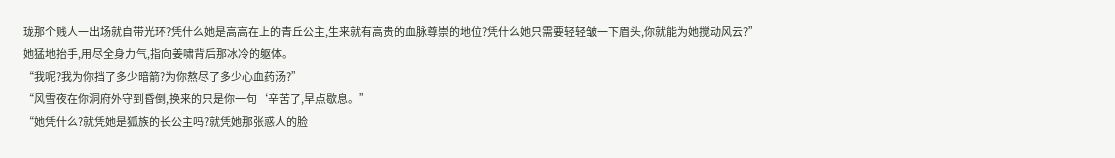珑那个贱人一出场就自带光环?凭什么她是高高在上的青丘公主,生来就有高贵的血脉尊崇的地位?凭什么她只需要轻轻皱一下眉头,你就能为她搅动风云?”
她猛地抬手,用尽全身力气,指向姜啸背后那冰冷的躯体。
“我呢?我为你挡了多少暗箭?为你熬尽了多少心血药汤?”
“风雪夜在你洞府外守到昏倒,换来的只是你一句‘辛苦了,早点歇息。”
“她凭什么?就凭她是狐族的长公主吗?就凭她那张惑人的脸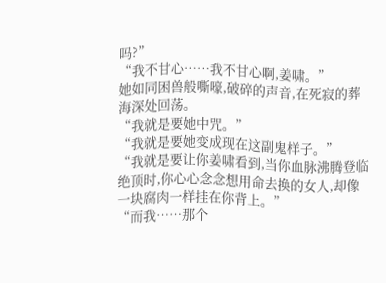吗?”
“我不甘心……我不甘心啊,姜啸。”
她如同困兽般嘶嚎,破碎的声音,在死寂的葬海深处回荡。
“我就是要她中咒。”
“我就是要她变成现在这副鬼样子。”
“我就是要让你姜啸看到,当你血脉沸腾登临绝顶时,你心心念念想用命去换的女人,却像一块腐肉一样挂在你背上。”
“而我……那个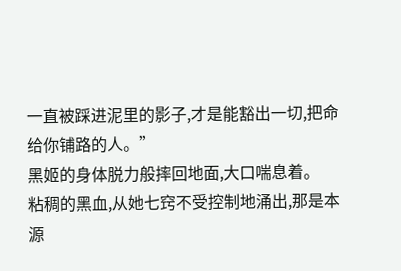一直被踩进泥里的影子,才是能豁出一切,把命给你铺路的人。”
黑姬的身体脱力般摔回地面,大口喘息着。
粘稠的黑血,从她七窍不受控制地涌出,那是本源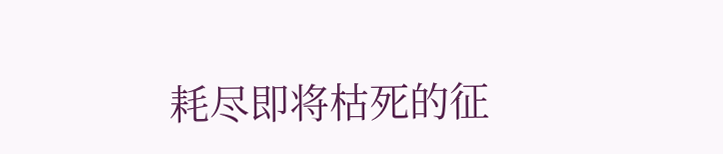耗尽即将枯死的征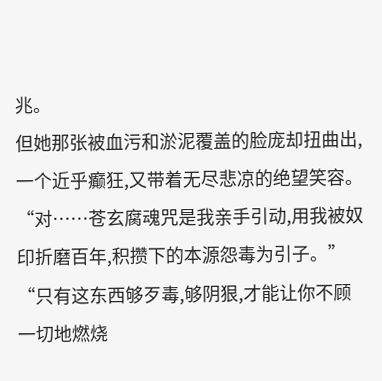兆。
但她那张被血污和淤泥覆盖的脸庞却扭曲出,一个近乎癫狂,又带着无尽悲凉的绝望笑容。
“对……苍玄腐魂咒是我亲手引动,用我被奴印折磨百年,积攒下的本源怨毒为引子。”
“只有这东西够歹毒,够阴狠,才能让你不顾一切地燃烧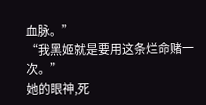血脉。”
“我黑姬就是要用这条烂命赌一次。”
她的眼神,死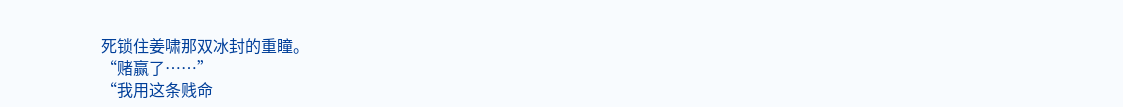死锁住姜啸那双冰封的重瞳。
“赌赢了……”
“我用这条贱命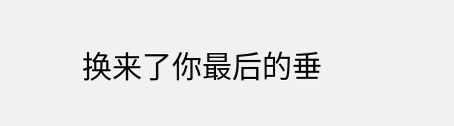换来了你最后的垂